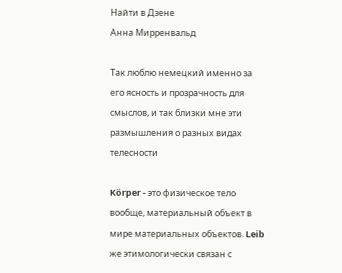Найти в Дзене
Анна Мирренвальд

Так люблю немецкий именно за его ясность и прозрачность для смыслов, и так близки мне эти размышления о разных видах телесности

Körper - это физическое тело вообще, материальный объект в мире материальных объектов. Leib же этимологически связан с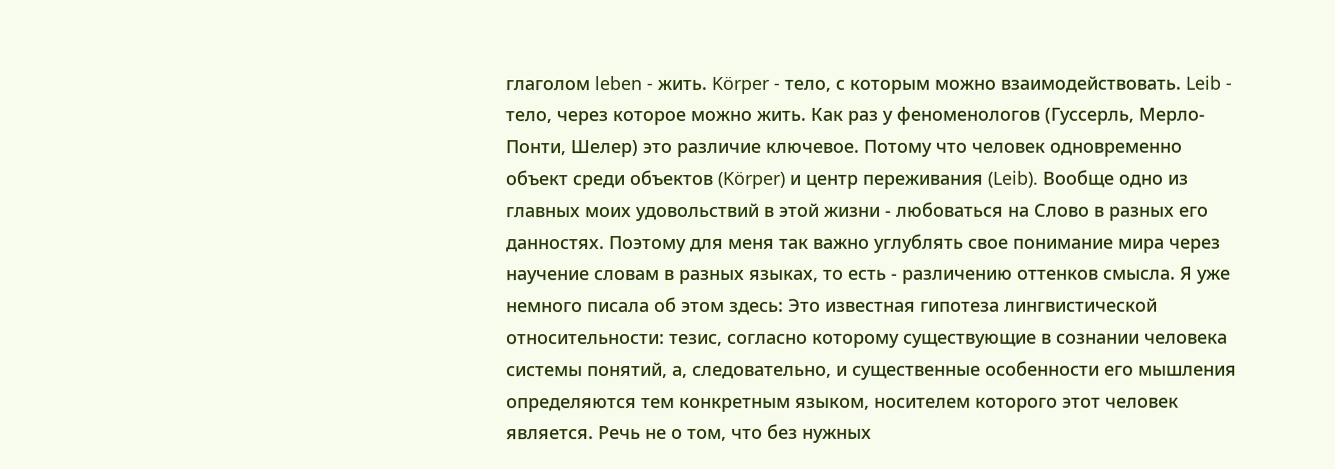глаголом leben - жить. Körper - тело, с которым можно взаимодействовать. Leib - тело, через которое можно жить. Как раз у феноменологов (Гуссерль, Мерло-Понти, Шелер) это различие ключевое. Потому что человек одновременно объект среди объектов (Körper) и центр переживания (Leib). Вообще одно из главных моих удовольствий в этой жизни - любоваться на Слово в разных его данностях. Поэтому для меня так важно углублять свое понимание мира через научение словам в разных языках, то есть - различению оттенков смысла. Я уже немного писала об этом здесь: Это известная гипотеза лингвистической относительности: тезис, согласно которому существующие в сознании человека системы понятий, а, следовательно, и существенные особенности его мышления определяются тем конкретным языком, носителем которого этот человек является. Речь не о том, что без нужных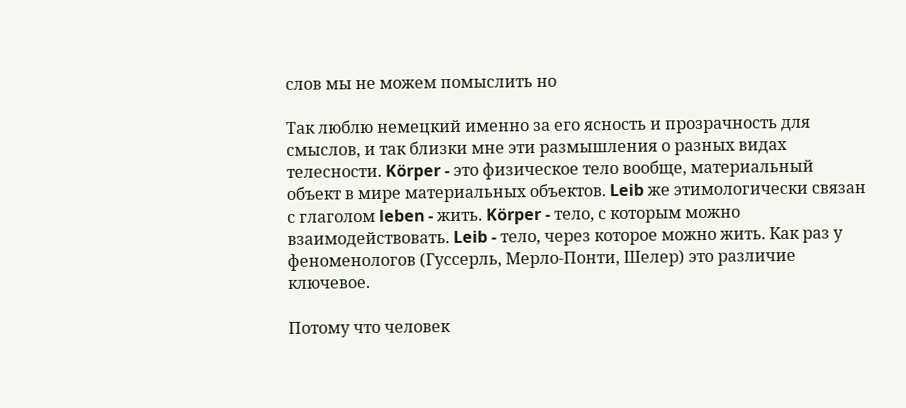слов мы не можем помыслить но

Так люблю немецкий именно за его ясность и прозрачность для смыслов, и так близки мне эти размышления о разных видах телесности. Körper - это физическое тело вообще, материальный объект в мире материальных объектов. Leib же этимологически связан с глаголом leben - жить. Körper - тело, с которым можно взаимодействовать. Leib - тело, через которое можно жить. Как раз у феноменологов (Гуссерль, Мерло-Понти, Шелер) это различие ключевое.

Потому что человек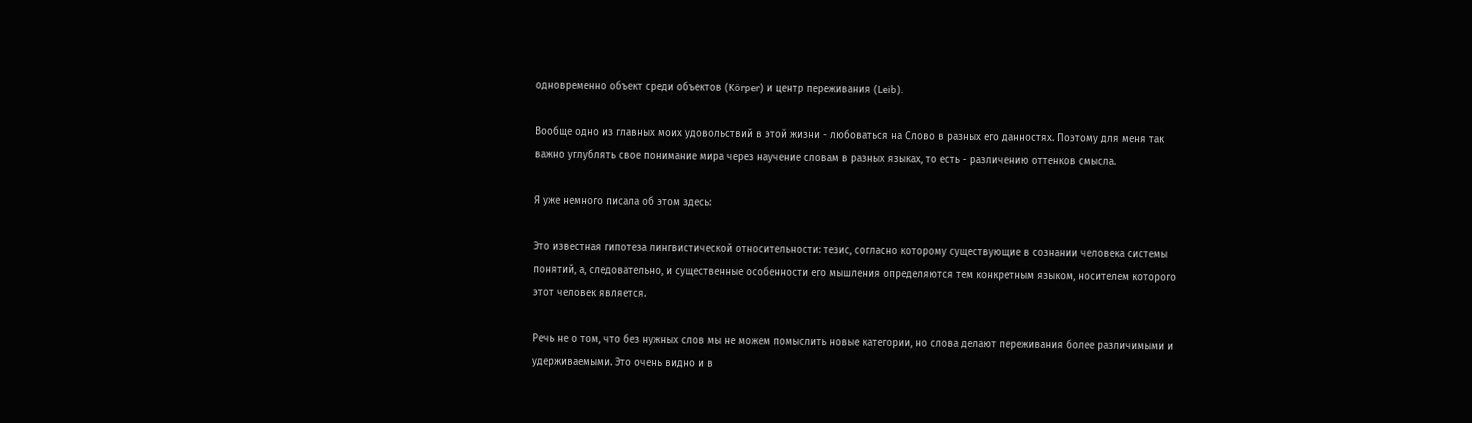одновременно объект среди объектов (Körper) и центр переживания (Leib).

Вообще одно из главных моих удовольствий в этой жизни - любоваться на Слово в разных его данностях. Поэтому для меня так важно углублять свое понимание мира через научение словам в разных языках, то есть - различению оттенков смысла.

Я уже немного писала об этом здесь:

Это известная гипотеза лингвистической относительности: тезис, согласно которому существующие в сознании человека системы понятий, а, следовательно, и существенные особенности его мышления определяются тем конкретным языком, носителем которого этот человек является.

Речь не о том, что без нужных слов мы не можем помыслить новые категории, но слова делают переживания более различимыми и удерживаемыми. Это очень видно и в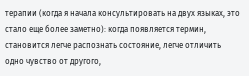терапии (когда я начала консультировать на двух языках, это стало еще более заметно): когда появляется термин, становится легче распознать состояние, легче отличить одно чувство от другого,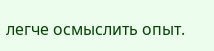легче осмыслить опыт.